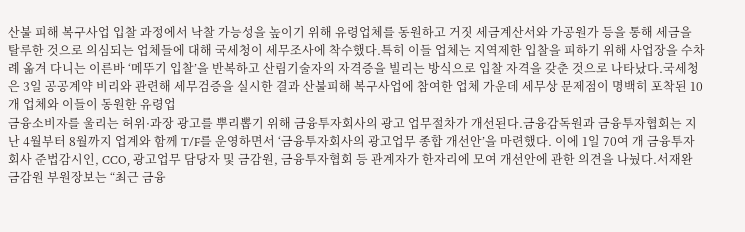산불 피해 복구사업 입찰 과정에서 낙찰 가능성을 높이기 위해 유령업체를 동원하고 거짓 세금계산서와 가공원가 등을 통해 세금을 탈루한 것으로 의심되는 업체들에 대해 국세청이 세무조사에 착수했다.특히 이들 업체는 지역제한 입찰을 피하기 위해 사업장을 수차례 옮겨 다니는 이른바 ‘메뚜기 입찰’을 반복하고 산림기술자의 자격증을 빌리는 방식으로 입찰 자격을 갖춘 것으로 나타났다.국세청은 3일 공공계약 비리와 관련해 세무검증을 실시한 결과 산불피해 복구사업에 참여한 업체 가운데 세무상 문제점이 명백히 포착된 10개 업체와 이들이 동원한 유령업
금융소비자를 울리는 허위·과장 광고를 뿌리뽑기 위해 금융투자회사의 광고 업무절차가 개선된다.금융감독원과 금융투자협회는 지난 4월부터 8월까지 업계와 함께 T/F를 운영하면서 ‘금융투자회사의 광고업무 종합 개선안’을 마련했다. 이에 1일 70여 개 금융투자회사 준법감시인, CCO, 광고업무 담당자 및 금감원, 금융투자협회 등 관계자가 한자리에 모여 개선안에 관한 의견을 나눴다.서재완 금감원 부원장보는 “최근 금융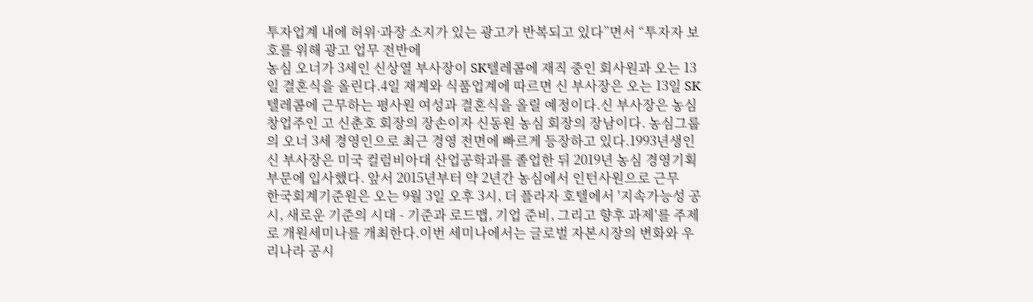투자업계 내에 허위·과장 소지가 있는 광고가 반복되고 있다”면서 “투자자 보호를 위해 광고 업무 전반에
농심 오너가 3세인 신상열 부사장이 SK텔레콤에 재직 중인 회사원과 오는 13일 결혼식을 올린다.4일 재계와 식품업계에 따르면 신 부사장은 오는 13일 SK텔레콤에 근무하는 평사원 여성과 결혼식을 올릴 예정이다.신 부사장은 농심 창업주인 고 신춘호 회장의 장손이자 신동원 농심 회장의 장남이다. 농심그룹의 오너 3세 경영인으로 최근 경영 전면에 빠르게 등장하고 있다.1993년생인 신 부사장은 미국 컬럼비아대 산업공학과를 졸업한 뒤 2019년 농심 경영기획 부문에 입사했다. 앞서 2015년부터 약 2년간 농심에서 인턴사원으로 근무
한국회계기준원은 오는 9월 3일 오후 3시, 더 플라자 호텔에서 '지속가능성 공시, 새로운 기준의 시대 - 기준과 로드맵, 기업 준비, 그리고 향후 과제'를 주제로 개원세미나를 개최한다.이번 세미나에서는 글로벌 자본시장의 변화와 우리나라 공시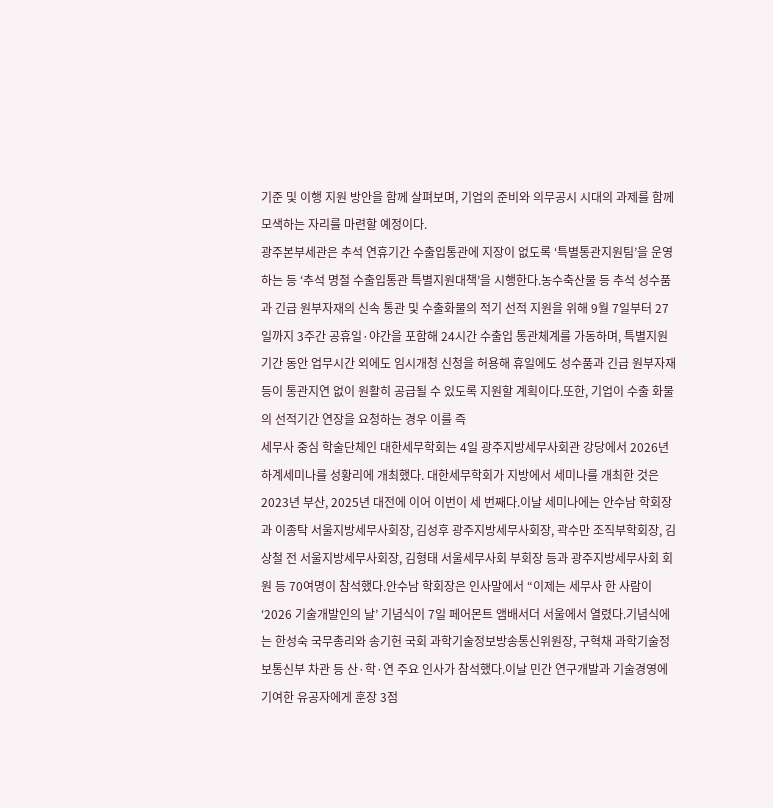기준 및 이행 지원 방안을 함께 살펴보며, 기업의 준비와 의무공시 시대의 과제를 함께 모색하는 자리를 마련할 예정이다.
광주본부세관은 추석 연휴기간 수출입통관에 지장이 없도록 ‘특별통관지원팀’을 운영하는 등 ‘추석 명절 수출입통관 특별지원대책’을 시행한다.농수축산물 등 추석 성수품과 긴급 원부자재의 신속 통관 및 수출화물의 적기 선적 지원을 위해 9월 7일부터 27일까지 3주간 공휴일·야간을 포함해 24시간 수출입 통관체계를 가동하며, 특별지원 기간 동안 업무시간 외에도 임시개청 신청을 허용해 휴일에도 성수품과 긴급 원부자재 등이 통관지연 없이 원활히 공급될 수 있도록 지원할 계획이다.또한, 기업이 수출 화물의 선적기간 연장을 요청하는 경우 이를 즉
세무사 중심 학술단체인 대한세무학회는 4일 광주지방세무사회관 강당에서 2026년 하계세미나를 성황리에 개최했다. 대한세무학회가 지방에서 세미나를 개최한 것은 2023년 부산, 2025년 대전에 이어 이번이 세 번째다.이날 세미나에는 안수남 학회장과 이종탁 서울지방세무사회장, 김성후 광주지방세무사회장, 곽수만 조직부학회장, 김상철 전 서울지방세무사회장, 김형태 서울세무사회 부회장 등과 광주지방세무사회 회원 등 70여명이 참석했다.안수남 학회장은 인사말에서 “이제는 세무사 한 사람이
‘2026 기술개발인의 날’ 기념식이 7일 페어몬트 앰배서더 서울에서 열렸다.기념식에는 한성숙 국무총리와 송기헌 국회 과학기술정보방송통신위원장, 구혁채 과학기술정보통신부 차관 등 산·학·연 주요 인사가 참석했다.이날 민간 연구개발과 기술경영에 기여한 유공자에게 훈장 3점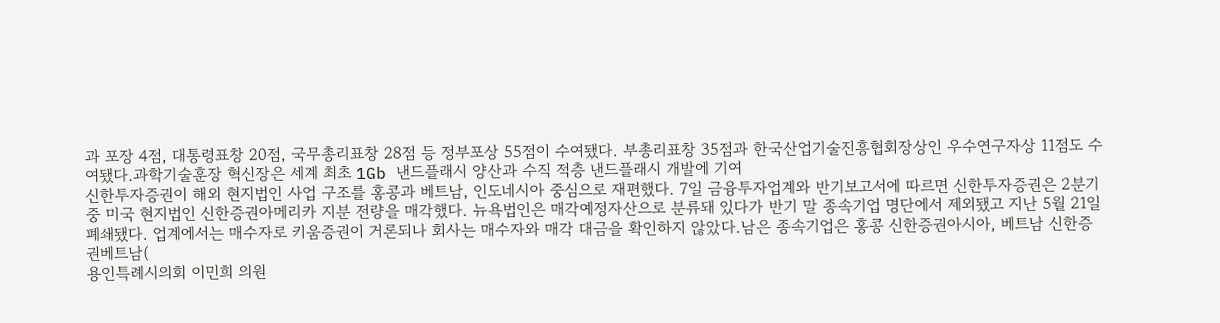과 포장 4점, 대통령표창 20점, 국무총리표창 28점 등 정부포상 55점이 수여됐다. 부총리표창 35점과 한국산업기술진흥협회장상인 우수연구자상 11점도 수여됐다.과학기술훈장 혁신장은 세계 최초 1Gb 낸드플래시 양산과 수직 적층 낸드플래시 개발에 기여
신한투자증권이 해외 현지법인 사업 구조를 홍콩과 베트남, 인도네시아 중심으로 재편했다. 7일 금융투자업계와 반기보고서에 따르면 신한투자증권은 2분기 중 미국 현지법인 신한증권아메리카 지분 전량을 매각했다. 뉴욕법인은 매각예정자산으로 분류돼 있다가 반기 말 종속기업 명단에서 제외됐고 지난 5월 21일 폐쇄됐다. 업계에서는 매수자로 키움증권이 거론되나 회사는 매수자와 매각 대금을 확인하지 않았다.남은 종속기업은 홍콩 신한증권아시아, 베트남 신한증권베트남(
용인특례시의회 이민희 의원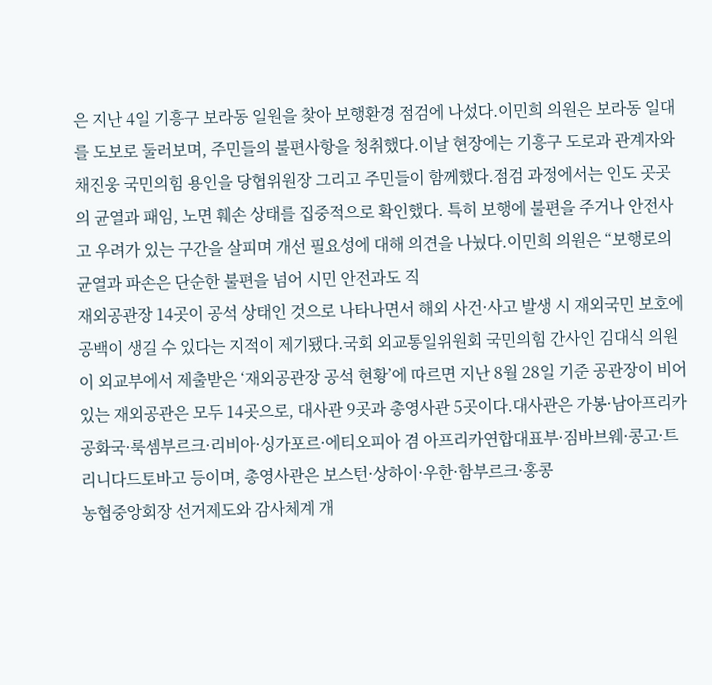은 지난 4일 기흥구 보라동 일원을 찾아 보행환경 점검에 나섰다.이민희 의원은 보라동 일대를 도보로 둘러보며, 주민들의 불편사항을 청취했다.이날 현장에는 기흥구 도로과 관계자와 채진웅 국민의힘 용인을 당협위원장 그리고 주민들이 함께했다.점검 과정에서는 인도 곳곳의 균열과 패임, 노면 훼손 상태를 집중적으로 확인했다. 특히 보행에 불편을 주거나 안전사고 우려가 있는 구간을 살피며 개선 필요성에 대해 의견을 나눴다.이민희 의원은 “보행로의 균열과 파손은 단순한 불편을 넘어 시민 안전과도 직
재외공관장 14곳이 공석 상태인 것으로 나타나면서 해외 사건·사고 발생 시 재외국민 보호에 공백이 생길 수 있다는 지적이 제기됐다.국회 외교통일위원회 국민의힘 간사인 김대식 의원이 외교부에서 제출받은 ‘재외공관장 공석 현황’에 따르면 지난 8월 28일 기준 공관장이 비어 있는 재외공관은 모두 14곳으로, 대사관 9곳과 총영사관 5곳이다.대사관은 가봉·남아프리카공화국·룩셈부르크·리비아·싱가포르·에티오피아 겸 아프리카연합대표부·짐바브웨·콩고·트리니다드토바고 등이며, 총영사관은 보스턴·상하이·우한·함부르크·홍콩
농협중앙회장 선거제도와 감사체계 개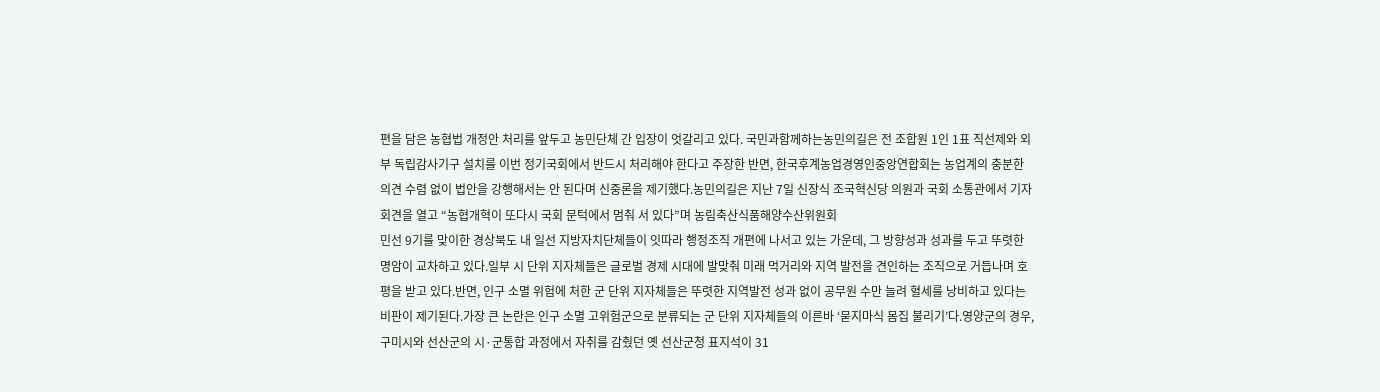편을 담은 농협법 개정안 처리를 앞두고 농민단체 간 입장이 엇갈리고 있다. 국민과함께하는농민의길은 전 조합원 1인 1표 직선제와 외부 독립감사기구 설치를 이번 정기국회에서 반드시 처리해야 한다고 주장한 반면, 한국후계농업경영인중앙연합회는 농업계의 충분한 의견 수렴 없이 법안을 강행해서는 안 된다며 신중론을 제기했다.농민의길은 지난 7일 신장식 조국혁신당 의원과 국회 소통관에서 기자회견을 열고 “농협개혁이 또다시 국회 문턱에서 멈춰 서 있다”며 농림축산식품해양수산위원회
민선 9기를 맞이한 경상북도 내 일선 지방자치단체들이 잇따라 행정조직 개편에 나서고 있는 가운데, 그 방향성과 성과를 두고 뚜렷한 명암이 교차하고 있다.일부 시 단위 지자체들은 글로벌 경제 시대에 발맞춰 미래 먹거리와 지역 발전을 견인하는 조직으로 거듭나며 호평을 받고 있다.반면, 인구 소멸 위험에 처한 군 단위 지자체들은 뚜렷한 지역발전 성과 없이 공무원 수만 늘려 혈세를 낭비하고 있다는 비판이 제기된다.가장 큰 논란은 인구 소멸 고위험군으로 분류되는 군 단위 지자체들의 이른바 ‘묻지마식 몸집 불리기’다.영양군의 경우,
구미시와 선산군의 시·군통합 과정에서 자취를 감췄던 옛 선산군청 표지석이 31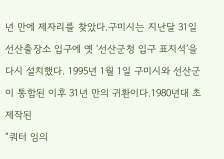년 만에 제자리를 찾았다.구미시는 지난달 31일 선산출장소 입구에 옛 ‘선산군청 입구 표지석’을 다시 설치했다. 1995년 1월 1일 구미시와 선산군이 통합된 이후 31년 만의 귀환이다.1980년대 초 제작된
“쿼터 임의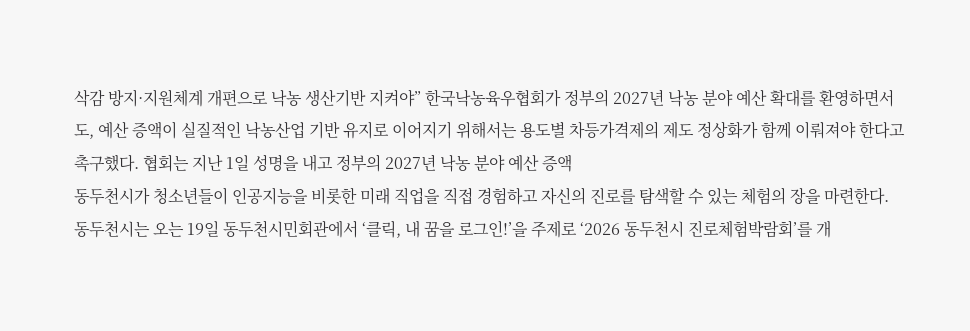삭감 방지·지원체계 개편으로 낙농 생산기반 지켜야” 한국낙농육우협회가 정부의 2027년 낙농 분야 예산 확대를 환영하면서도, 예산 증액이 실질적인 낙농산업 기반 유지로 이어지기 위해서는 용도별 차등가격제의 제도 정상화가 함께 이뤄져야 한다고 촉구했다. 협회는 지난 1일 성명을 내고 정부의 2027년 낙농 분야 예산 증액
동두천시가 청소년들이 인공지능을 비롯한 미래 직업을 직접 경험하고 자신의 진로를 탐색할 수 있는 체험의 장을 마련한다.
동두천시는 오는 19일 동두천시민회관에서 ‘클릭, 내 꿈을 로그인!’을 주제로 ‘2026 동두천시 진로체험박람회’를 개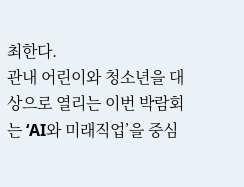최한다.
관내 어린이와 청소년을 대상으로 열리는 이번 박람회는 ‘AI와 미래직업’을 중심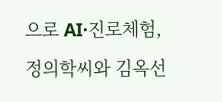으로 AI·진로체험,
정의학씨와 김옥선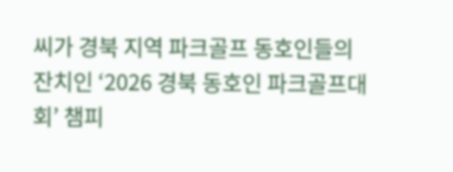씨가 경북 지역 파크골프 동호인들의 잔치인 ‘2026 경북 동호인 파크골프대회’ 챔피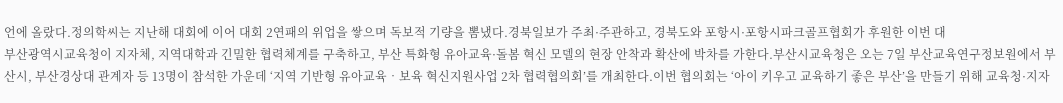언에 올랐다.정의학씨는 지난해 대회에 이어 대회 2연패의 위업을 쌓으며 독보적 기량을 뽐냈다.경북일보가 주최·주관하고, 경북도와 포항시·포항시파크골프협회가 후원한 이번 대
부산광역시교육청이 지자체, 지역대학과 긴밀한 협력체계를 구축하고, 부산 특화형 유아교육·돌봄 혁신 모델의 현장 안착과 확산에 박차를 가한다.부산시교육청은 오는 7일 부산교육연구정보원에서 부산시, 부산경상대 관계자 등 13명이 참석한 가운데 ‘지역 기반형 유아교육‧보육 혁신지원사업 2차 협력협의회’를 개최한다.이번 협의회는 ‘아이 키우고 교육하기 좋은 부산’을 만들기 위해 교육청·지자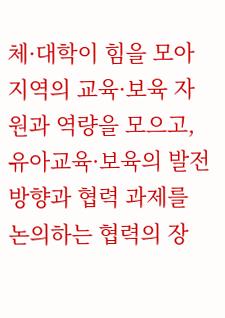체·대학이 힘을 모아 지역의 교육·보육 자원과 역량을 모으고, 유아교육·보육의 발전 방향과 협력 과제를 논의하는 협력의 장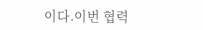이다.이번 협력